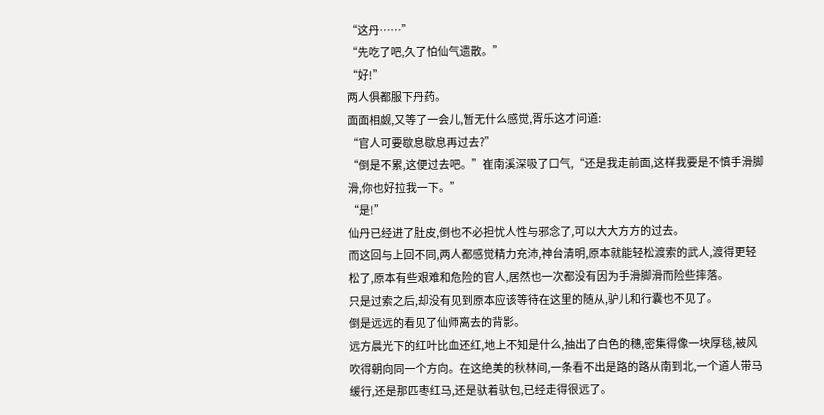“这丹……”
“先吃了吧,久了怕仙气遗散。”
“好!”
两人俱都服下丹药。
面面相觑,又等了一会儿,暂无什么感觉,胥乐这才问道:
“官人可要歇息歇息再过去?”
“倒是不累,这便过去吧。”崔南溪深吸了口气,“还是我走前面,这样我要是不慎手滑脚滑,你也好拉我一下。”
“是!”
仙丹已经进了肚皮,倒也不必担忧人性与邪念了,可以大大方方的过去。
而这回与上回不同,两人都感觉精力充沛,神台清明,原本就能轻松渡索的武人,渡得更轻松了,原本有些艰难和危险的官人,居然也一次都没有因为手滑脚滑而险些摔落。
只是过索之后,却没有见到原本应该等待在这里的随从,驴儿和行囊也不见了。
倒是远远的看见了仙师离去的背影。
远方晨光下的红叶比血还红,地上不知是什么,抽出了白色的穗,密集得像一块厚毯,被风吹得朝向同一个方向。在这绝美的秋林间,一条看不出是路的路从南到北,一个道人带马缓行,还是那匹枣红马,还是驮着驮包,已经走得很远了。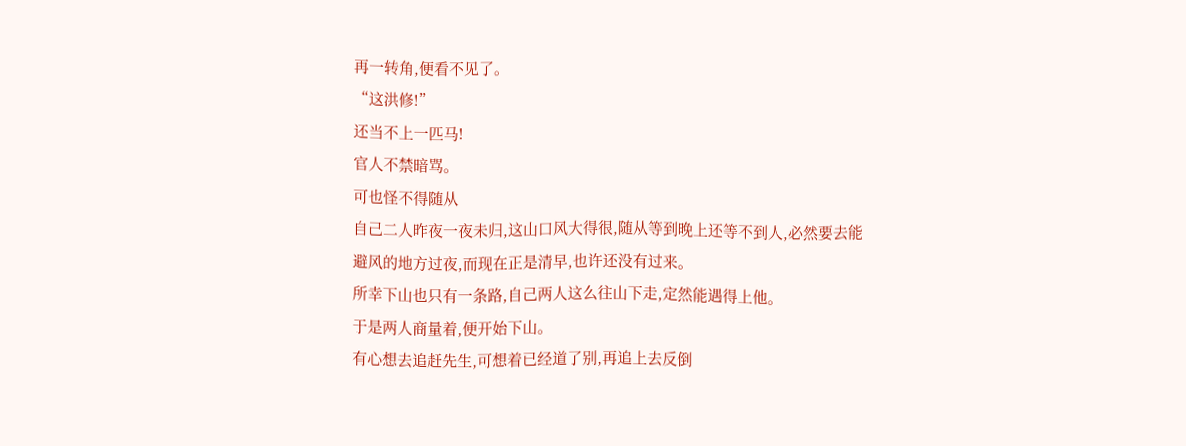再一转角,便看不见了。
“这洪修!”
还当不上一匹马!
官人不禁暗骂。
可也怪不得随从
自己二人昨夜一夜未归,这山口风大得很,随从等到晚上还等不到人,必然要去能避风的地方过夜,而现在正是清早,也许还没有过来。
所幸下山也只有一条路,自己两人这么往山下走,定然能遇得上他。
于是两人商量着,便开始下山。
有心想去追赶先生,可想着已经道了别,再追上去反倒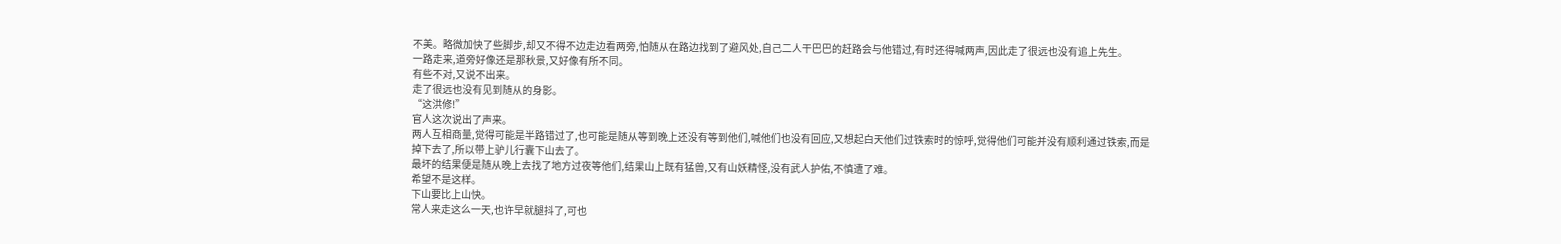不美。略微加快了些脚步,却又不得不边走边看两旁,怕随从在路边找到了避风处,自己二人干巴巴的赶路会与他错过,有时还得喊两声,因此走了很远也没有追上先生。
一路走来,道旁好像还是那秋景,又好像有所不同。
有些不对,又说不出来。
走了很远也没有见到随从的身影。
“这洪修!”
官人这次说出了声来。
两人互相商量,觉得可能是半路错过了,也可能是随从等到晚上还没有等到他们,喊他们也没有回应,又想起白天他们过铁索时的惊呼,觉得他们可能并没有顺利通过铁索,而是掉下去了,所以带上驴儿行囊下山去了。
最坏的结果便是随从晚上去找了地方过夜等他们,结果山上既有猛兽,又有山妖精怪,没有武人护佑,不慎遭了难。
希望不是这样。
下山要比上山快。
常人来走这么一天,也许早就腿抖了,可也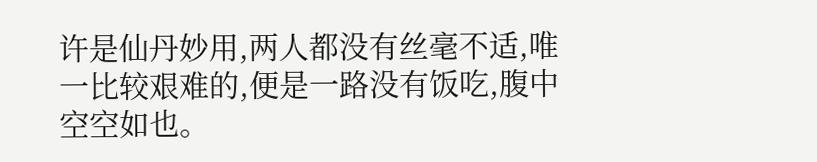许是仙丹妙用,两人都没有丝毫不适,唯一比较艰难的,便是一路没有饭吃,腹中空空如也。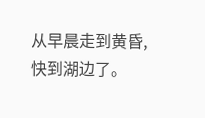从早晨走到黄昏,快到湖边了。